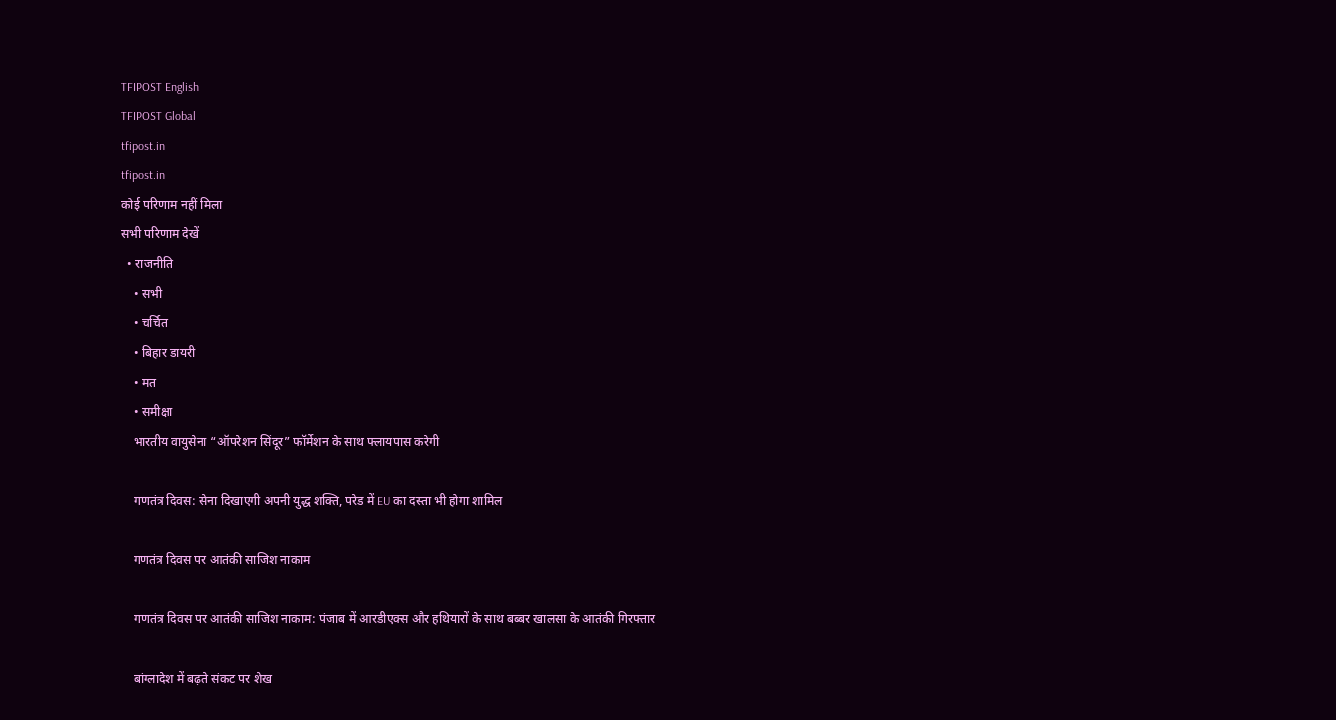TFIPOST English
TFIPOST Global
tfipost.in
tfipost.in
कोई परिणाम नहीं मिला
सभी परिणाम देखें
  • राजनीति
    • सभी
    • चर्चित
    • बिहार डायरी
    • मत
    • समीक्षा
    भारतीय वायुसेना “ऑपरेशन सिंदूर” फॉर्मेशन के साथ फ्लायपास करेगी

    गणतंत्र दिवस: सेना दिखाएगी अपनी युद्ध शक्ति, परेड में EU का दस्ता भी होगा शामिल

    गणतंत्र दिवस पर आतंकी साजिश नाकाम

    गणतंत्र दिवस पर आतंकी साजिश नाकाम: पंजाब में आरडीएक्स और हथियारों के साथ बब्बर खालसा के आतंकी गिरफ्तार

    बांग्लादेश में बढ़ते संकट पर शेख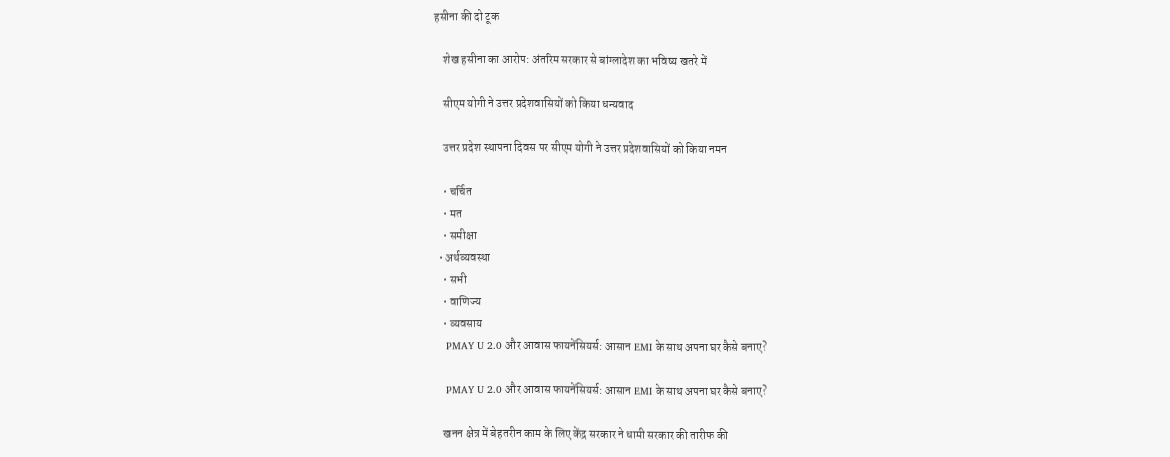हसीना की दो टूक

    शेख हसीना का आरोप: अंतरिम सरकार से बांग्लादेश का भविष्य खतरे में

    सीएम योगी ने उत्तर प्रदेशवासियों को किया धन्यवाद

    उत्तर प्रदेश स्थापना दिवस पर सीएम योगी ने उत्तर प्रदेशवासियों को किया नमन

    • चर्चित
    • मत
    • समीक्षा
  • अर्थव्यवस्था
    • सभी
    • वाणिज्य
    • व्यवसाय
    PMAY U 2.0 और आवास फायनेंसियर्स: आसान EMI के साथ अपना घर कैसे बनाए?

    PMAY U 2.0 और आवास फायनेंसियर्स: आसान EMI के साथ अपना घर कैसे बनाए?

    खनन क्षेत्र में बेहतरीन काम के लिए केंद्र सरकार ने धामी सरकार की तारीफ की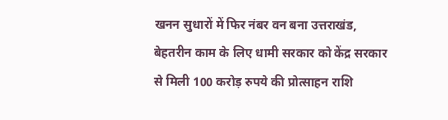खनन सुधारों में फिर नंबर वन बना उत्तराखंड, बेहतरीन काम के लिए धामी सरकार को केंद्र सरकार से मिली 100 करोड़ रुपये की प्रोत्साहन राशि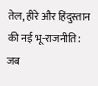तेल, हीरे और हिंदुस्तान की नई भू-राजनीति: जब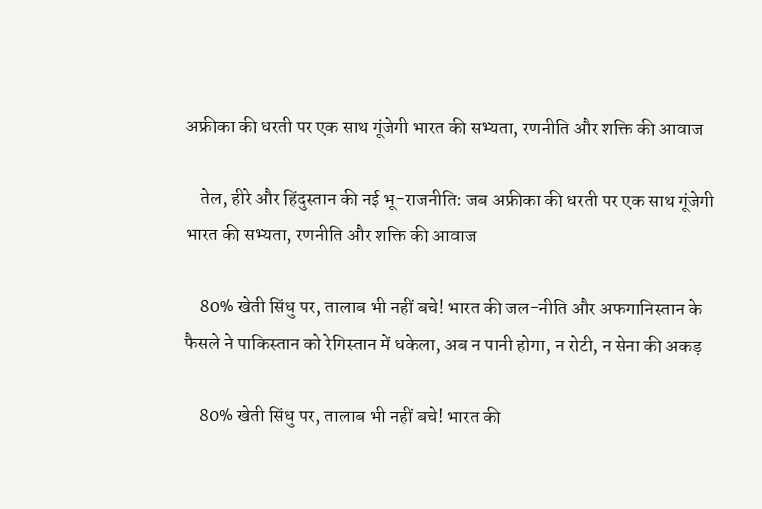अफ्रीका की धरती पर एक साथ गूंजेगी भारत की सभ्यता, रणनीति और शक्ति की आवाज

    तेल, हीरे और हिंदुस्तान की नई भू-राजनीति: जब अफ्रीका की धरती पर एक साथ गूंजेगी भारत की सभ्यता, रणनीति और शक्ति की आवाज

    80% खेती सिंधु पर, तालाब भी नहीं बचे! भारत की जल-नीति और अफगानिस्तान के फैसले ने पाकिस्तान को रेगिस्तान में धकेला, अब न पानी होगा, न रोटी, न सेना की अकड़

    80% खेती सिंधु पर, तालाब भी नहीं बचे! भारत की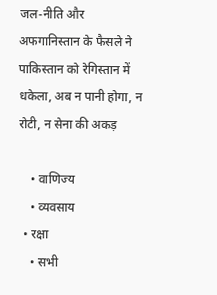जल-नीति और अफगानिस्तान के फैसले ने पाकिस्तान को रेगिस्तान में धकेला, अब न पानी होगा, न रोटी, न सेना की अकड़

    • वाणिज्य
    • व्यवसाय
  • रक्षा
    • सभी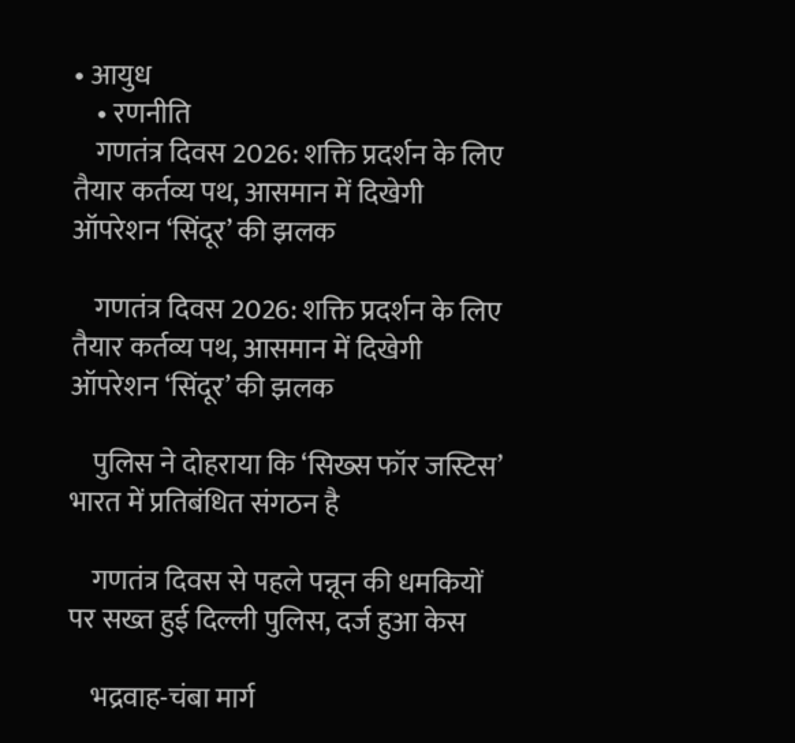• आयुध
    • रणनीति
    गणतंत्र दिवस 2026: शक्ति प्रदर्शन के लिए तैयार कर्तव्य पथ, आसमान में दिखेगी ऑपरेशन ‘सिंदूर’ की झलक

    गणतंत्र दिवस 2026: शक्ति प्रदर्शन के लिए तैयार कर्तव्य पथ, आसमान में दिखेगी ऑपरेशन ‘सिंदूर’ की झलक

    पुलिस ने दोहराया कि ‘सिख्स फॉर जस्टिस’ भारत में प्रतिबंधित संगठन है

    गणतंत्र दिवस से पहले पन्नून की धमकियों पर सख्त हुई दिल्ली पुलिस, दर्ज हुआ केस

    भद्रवाह-चंबा मार्ग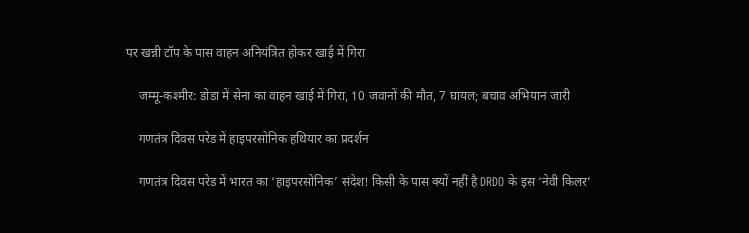पर खन्नी टॉप के पास वाहन अनियंत्रित होकर खाई में गिरा

    जम्मू-कश्मीर: डोडा में सेना का वाहन खाई में गिरा, 10 जवानों की मौत, 7 घायल; बचाव अभियान जारी

    गणतंत्र दिवस परेड में हाइपरसोनिक हथियार का प्रदर्शन

    गणतंत्र दिवस परेड में भारत का ‘हाइपरसोनिक’ संदेश! किसी के पास क्यों नहीं है DRDO के इस ‘नेवी किलर’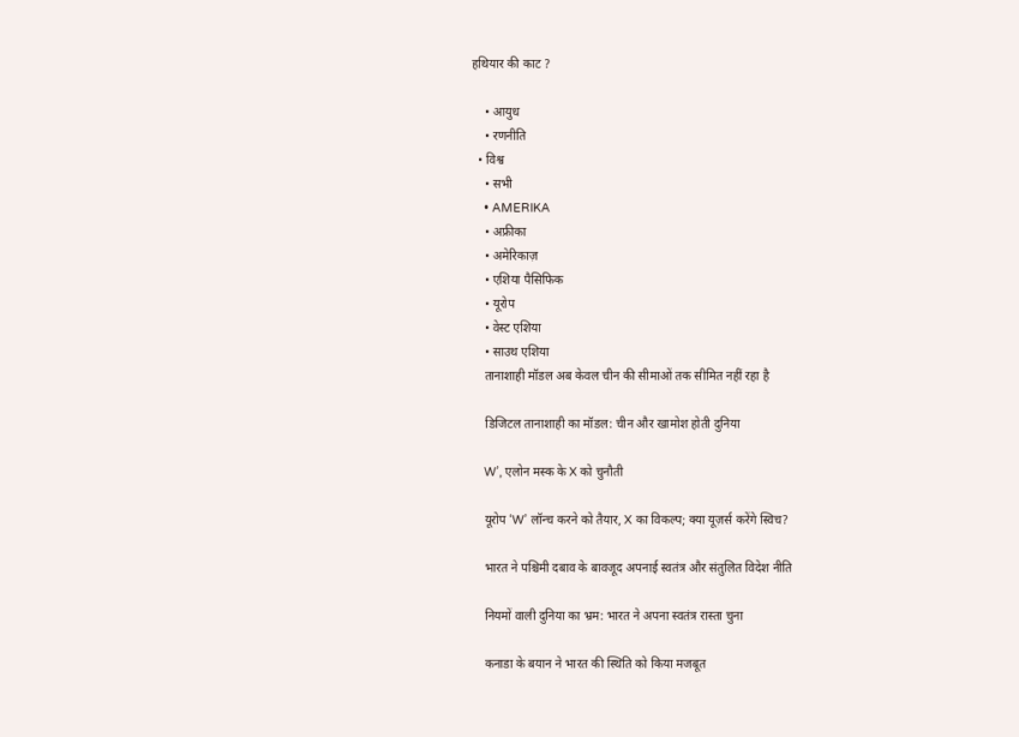हथियार की काट ?

    • आयुध
    • रणनीति
  • विश्व
    • सभी
    • AMERIKA
    • अफ्रीका
    • अमेरिकाज़
    • एशिया पैसिफिक
    • यूरोप
    • वेस्ट एशिया
    • साउथ एशिया
    तानाशाही मॉडल अब केवल चीन की सीमाओं तक सीमित नहीं रहा है

    डिजिटल तानाशाही का मॉडल: चीन और खामोश होती दुनिया

    W’, एलोन मस्क के X को चुनौती

    यूरोप ‘W’ लॉन्च करने को तैयार, X का विकल्प; क्या यूज़र्स करेंगे स्विच?

    भारत ने पश्चिमी दबाव के बावजूद अपनाई स्वतंत्र और संतुलित विदेश नीति

    नियमों वाली दुनिया का भ्रम: भारत ने अपना स्वतंत्र रास्ता चुना

    कनाडा के बयान ने भारत की स्थिति को किया मजबूत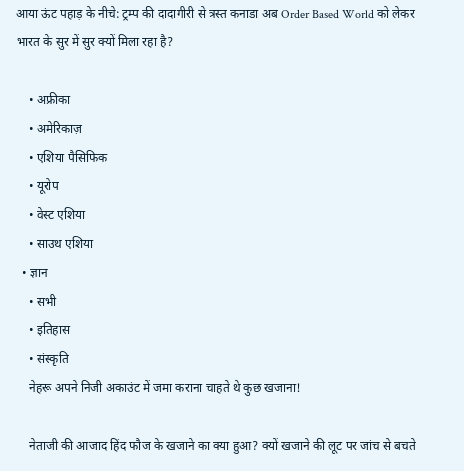आया ऊंट पहाड़ के नीचे: ट्रम्प की दादागीरी से त्रस्त कनाडा अब Order Based World को लेकर भारत के सुर में सुर क्यों मिला रहा है?

    • अफ्रीका
    • अमेरिकाज़
    • एशिया पैसिफिक
    • यूरोप
    • वेस्ट एशिया
    • साउथ एशिया
  • ज्ञान
    • सभी
    • इतिहास
    • संस्कृति
    नेहरू अपने निजी अकाउंट में जमा कराना चाहते थे कुछ खजाना!

    नेताजी की आजाद हिंद फौज के खजाने का क्या हुआ? क्यों खजाने की लूट पर जांच से बचते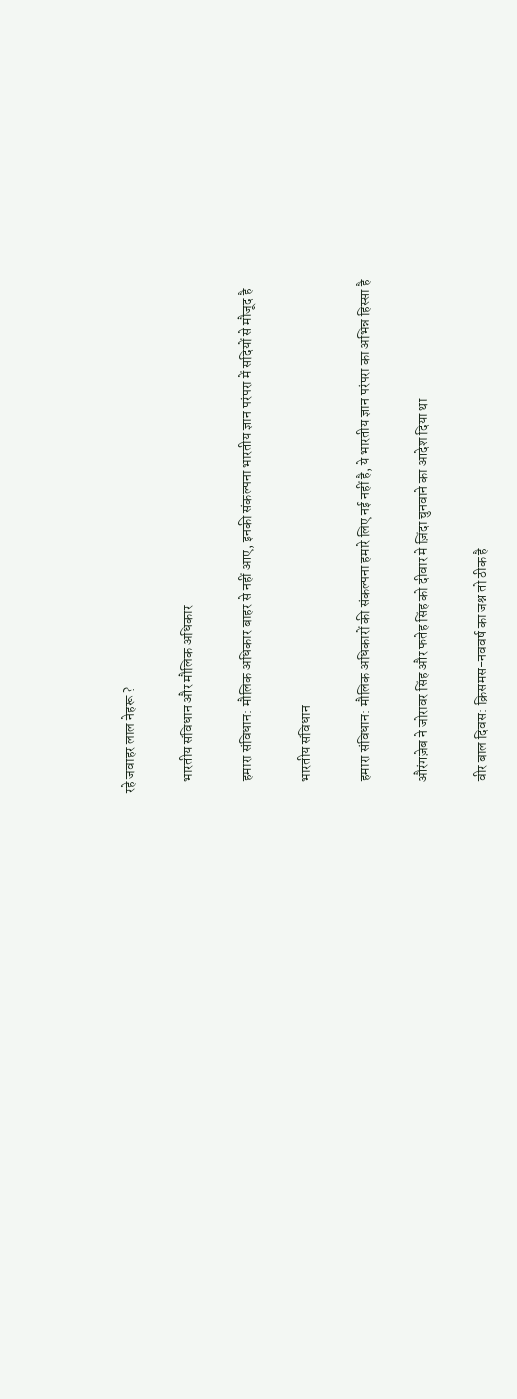रहे जवाहर लाल नेहरू ?

    भारतीय संविधान और मौलिक अधिकार

    हमारा संविधान: मौलिक अधिकार बाहर से नहीं आए, इनकी संकल्पना भारतीय ज्ञान परंपरा में सदियों से मौजूद है

    भारतीय संविधान

    हमारा संविधान: मौलिक अधिकारों की संकल्पना हमारे लिए नई नहीं है, ये भारतीय ज्ञान परंपरा का अभिन्न हिस्सा है

    औरंगज़ेब ने जोरावर सिंह और फतेह सिंह को दीवार मे ज़िंदा चुनवाने का आदेश दिया था

    वीर बाल दिवस: क्रिसमस-नववर्ष का जश्न तो ठीक है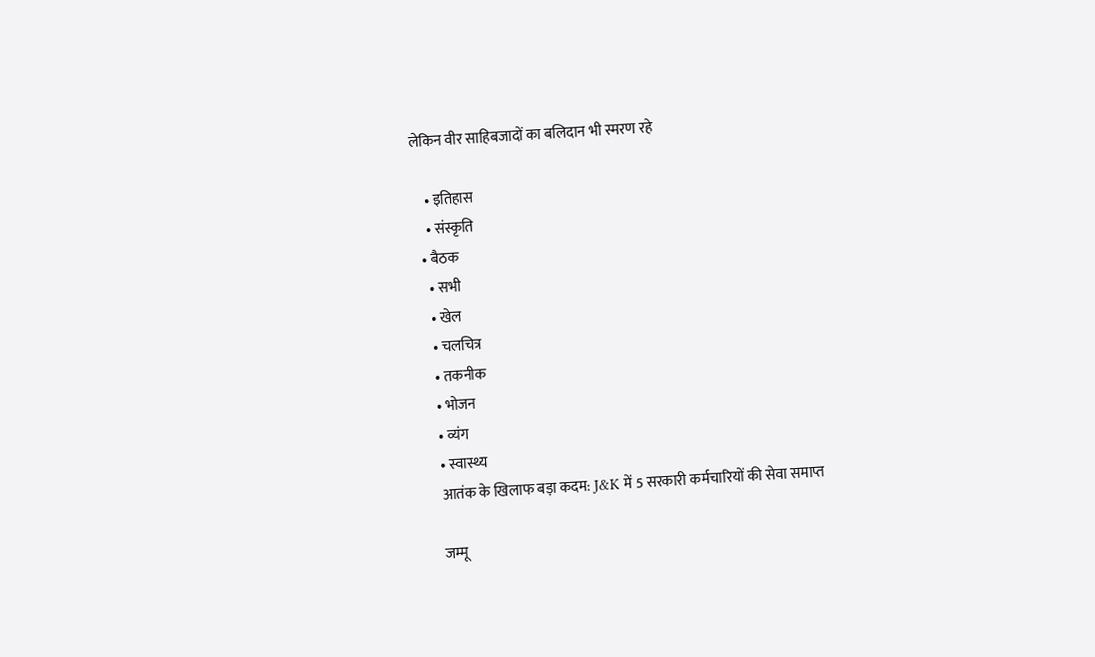लेकिन वीर साहिबजादों का बलिदान भी स्मरण रहे

    • इतिहास
    • संस्कृति
  • बैठक
    • सभी
    • खेल
    • चलचित्र
    • तकनीक
    • भोजन
    • व्यंग
    • स्वास्थ्य
    आतंक के खिलाफ बड़ा कदम: J&K में 5 सरकारी कर्मचारियों की सेवा समाप्त

    जम्मू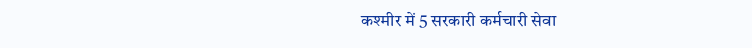कश्मीर में 5 सरकारी कर्मचारी सेवा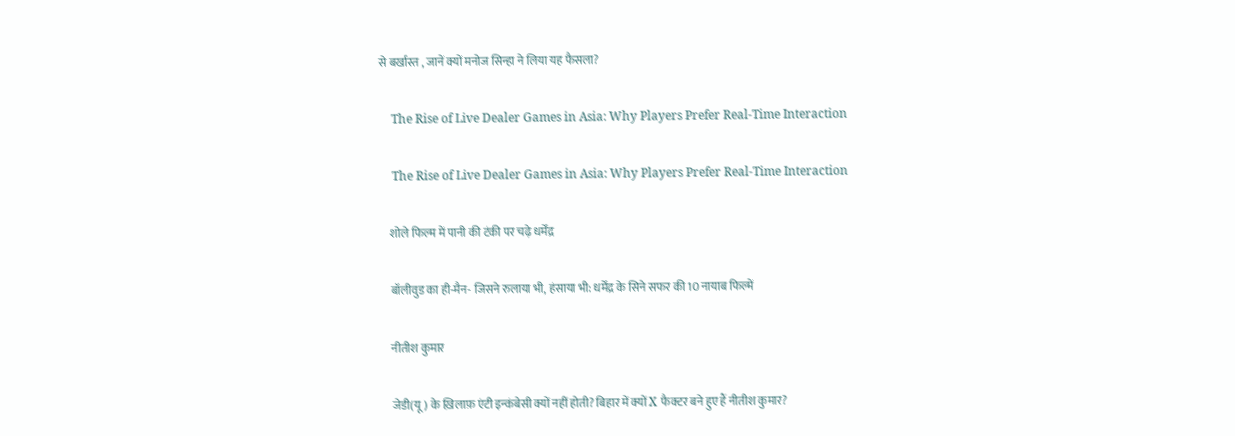से बर्खास्त , जानें क्यों मनोज सिन्हा ने लिया यह फैसला?

    The Rise of Live Dealer Games in Asia: Why Players Prefer Real-Time Interaction

    The Rise of Live Dealer Games in Asia: Why Players Prefer Real-Time Interaction

    शोले फिल्म में पानी की टंकी पर चढ़े धर्मेंद्र

    बॉलीवुड का ही-मैन- जिसने रुलाया भी, हंसाया भी: धर्मेंद्र के सिने सफर की 10 नायाब फिल्में

    नीतीश कुमार

    जेडी(यू) के ख़िलाफ़ एंटी इन्कंबेसी क्यों नहीं होती? बिहार में क्यों X फैक्टर बने हुए हैं नीतीश कुमार?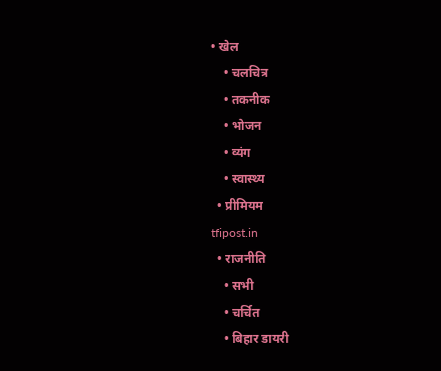• खेल
    • चलचित्र
    • तकनीक
    • भोजन
    • व्यंग
    • स्वास्थ्य
  • प्रीमियम
tfipost.in
  • राजनीति
    • सभी
    • चर्चित
    • बिहार डायरी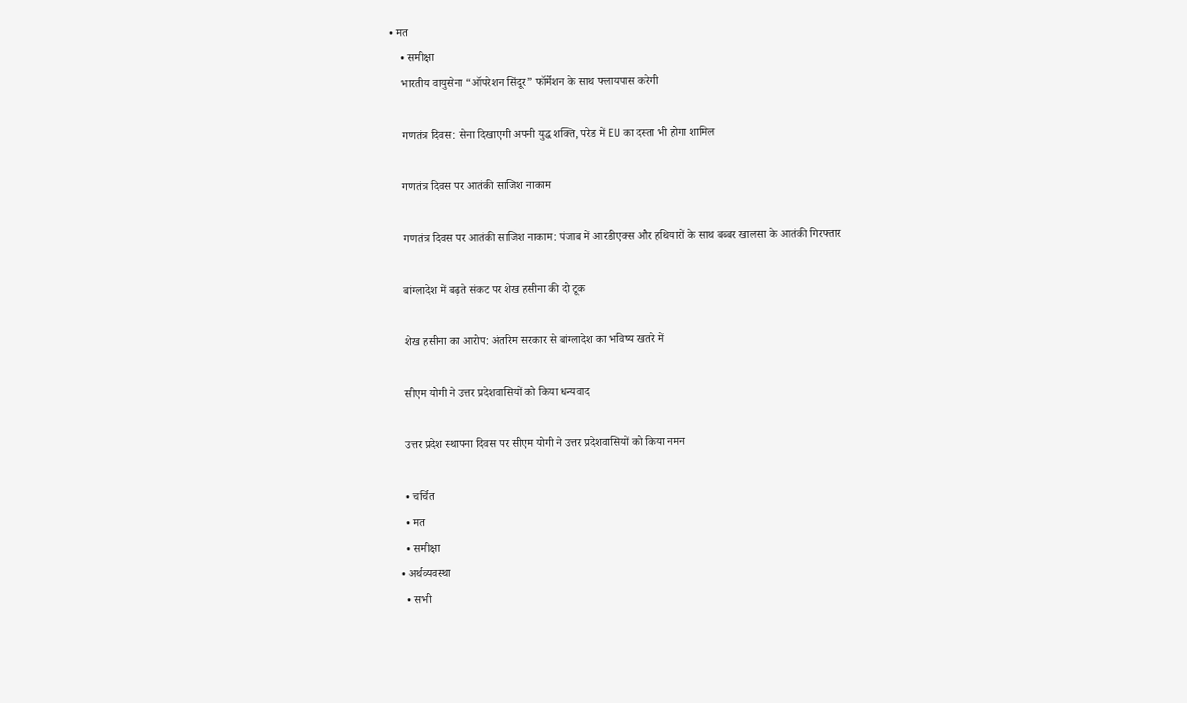• मत
    • समीक्षा
    भारतीय वायुसेना “ऑपरेशन सिंदूर” फॉर्मेशन के साथ फ्लायपास करेगी

    गणतंत्र दिवस: सेना दिखाएगी अपनी युद्ध शक्ति, परेड में EU का दस्ता भी होगा शामिल

    गणतंत्र दिवस पर आतंकी साजिश नाकाम

    गणतंत्र दिवस पर आतंकी साजिश नाकाम: पंजाब में आरडीएक्स और हथियारों के साथ बब्बर खालसा के आतंकी गिरफ्तार

    बांग्लादेश में बढ़ते संकट पर शेख हसीना की दो टूक

    शेख हसीना का आरोप: अंतरिम सरकार से बांग्लादेश का भविष्य खतरे में

    सीएम योगी ने उत्तर प्रदेशवासियों को किया धन्यवाद

    उत्तर प्रदेश स्थापना दिवस पर सीएम योगी ने उत्तर प्रदेशवासियों को किया नमन

    • चर्चित
    • मत
    • समीक्षा
  • अर्थव्यवस्था
    • सभी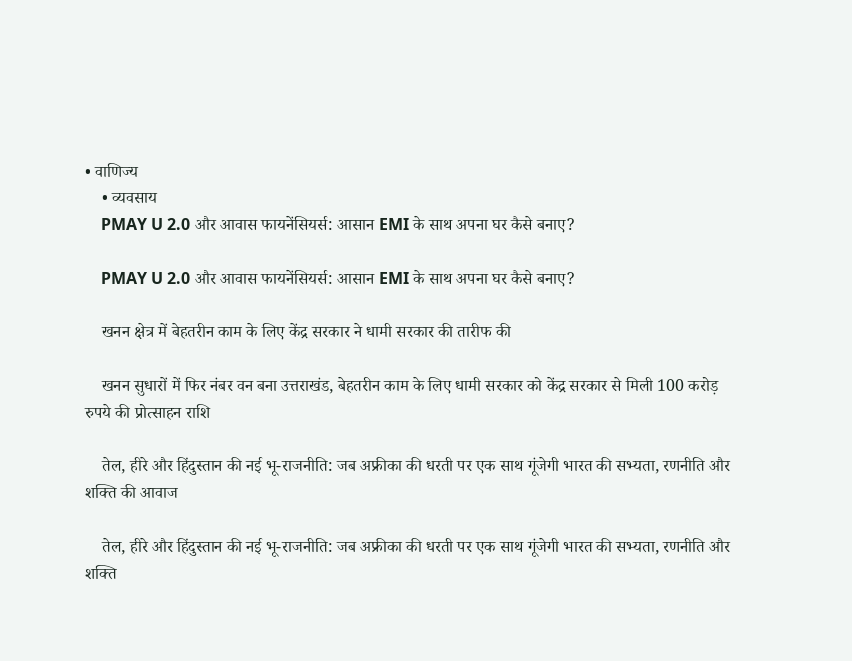• वाणिज्य
    • व्यवसाय
    PMAY U 2.0 और आवास फायनेंसियर्स: आसान EMI के साथ अपना घर कैसे बनाए?

    PMAY U 2.0 और आवास फायनेंसियर्स: आसान EMI के साथ अपना घर कैसे बनाए?

    खनन क्षेत्र में बेहतरीन काम के लिए केंद्र सरकार ने धामी सरकार की तारीफ की

    खनन सुधारों में फिर नंबर वन बना उत्तराखंड, बेहतरीन काम के लिए धामी सरकार को केंद्र सरकार से मिली 100 करोड़ रुपये की प्रोत्साहन राशि

    तेल, हीरे और हिंदुस्तान की नई भू-राजनीति: जब अफ्रीका की धरती पर एक साथ गूंजेगी भारत की सभ्यता, रणनीति और शक्ति की आवाज

    तेल, हीरे और हिंदुस्तान की नई भू-राजनीति: जब अफ्रीका की धरती पर एक साथ गूंजेगी भारत की सभ्यता, रणनीति और शक्ति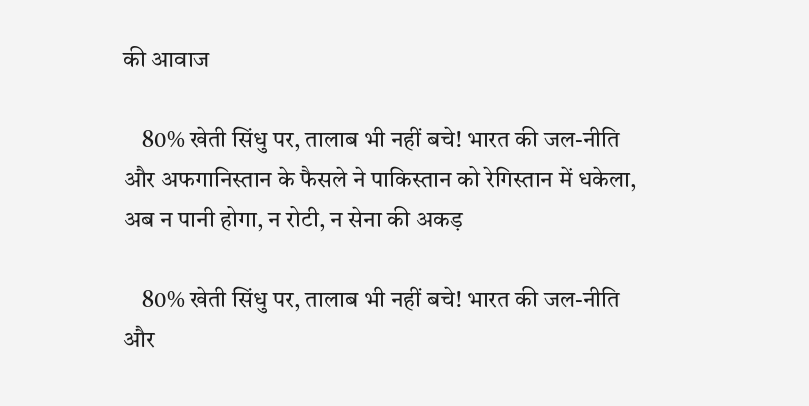की आवाज

    80% खेती सिंधु पर, तालाब भी नहीं बचे! भारत की जल-नीति और अफगानिस्तान के फैसले ने पाकिस्तान को रेगिस्तान में धकेला, अब न पानी होगा, न रोटी, न सेना की अकड़

    80% खेती सिंधु पर, तालाब भी नहीं बचे! भारत की जल-नीति और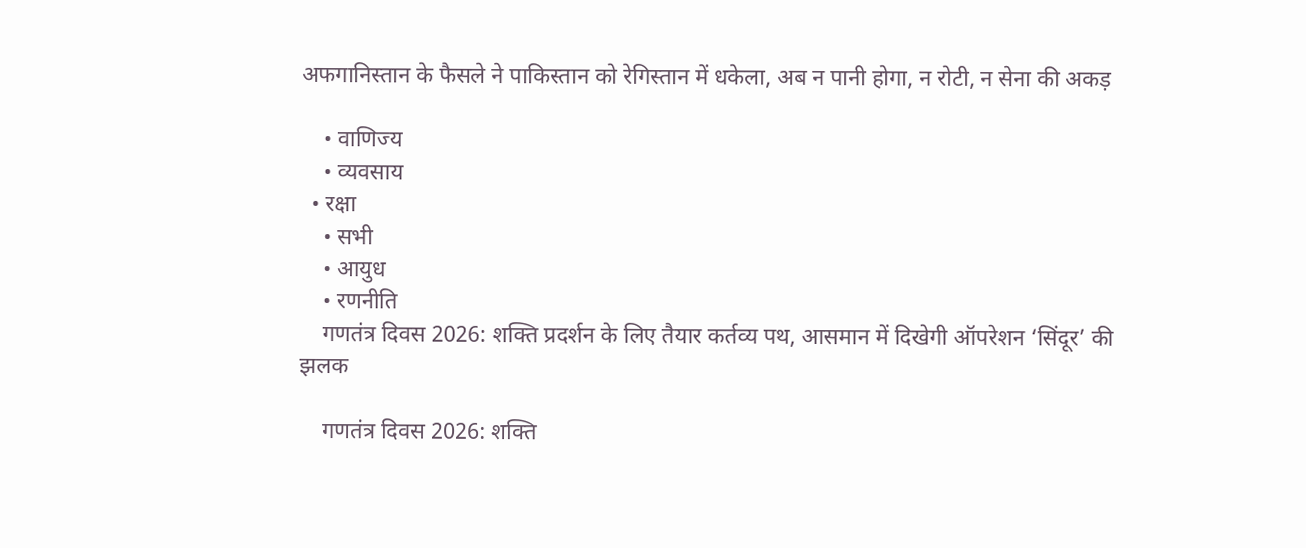अफगानिस्तान के फैसले ने पाकिस्तान को रेगिस्तान में धकेला, अब न पानी होगा, न रोटी, न सेना की अकड़

    • वाणिज्य
    • व्यवसाय
  • रक्षा
    • सभी
    • आयुध
    • रणनीति
    गणतंत्र दिवस 2026: शक्ति प्रदर्शन के लिए तैयार कर्तव्य पथ, आसमान में दिखेगी ऑपरेशन ‘सिंदूर’ की झलक

    गणतंत्र दिवस 2026: शक्ति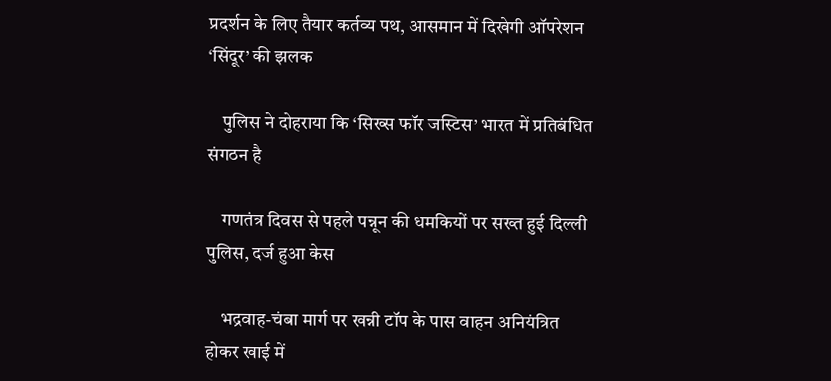प्रदर्शन के लिए तैयार कर्तव्य पथ, आसमान में दिखेगी ऑपरेशन ‘सिंदूर’ की झलक

    पुलिस ने दोहराया कि ‘सिख्स फॉर जस्टिस’ भारत में प्रतिबंधित संगठन है

    गणतंत्र दिवस से पहले पन्नून की धमकियों पर सख्त हुई दिल्ली पुलिस, दर्ज हुआ केस

    भद्रवाह-चंबा मार्ग पर खन्नी टॉप के पास वाहन अनियंत्रित होकर खाई में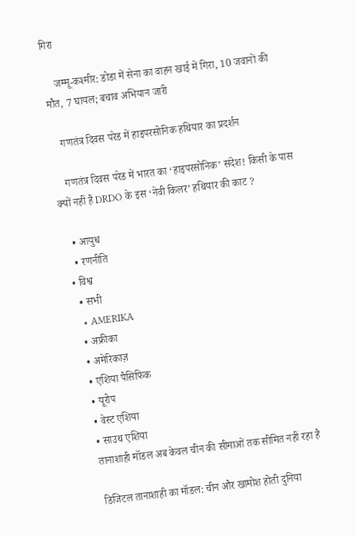गिरा

    जम्मू-कश्मीर: डोडा में सेना का वाहन खाई में गिरा, 10 जवानों की मौत, 7 घायल; बचाव अभियान जारी

    गणतंत्र दिवस परेड में हाइपरसोनिक हथियार का प्रदर्शन

    गणतंत्र दिवस परेड में भारत का ‘हाइपरसोनिक’ संदेश! किसी के पास क्यों नहीं है DRDO के इस ‘नेवी किलर’ हथियार की काट ?

    • आयुध
    • रणनीति
  • विश्व
    • सभी
    • AMERIKA
    • अफ्रीका
    • अमेरिकाज़
    • एशिया पैसिफिक
    • यूरोप
    • वेस्ट एशिया
    • साउथ एशिया
    तानाशाही मॉडल अब केवल चीन की सीमाओं तक सीमित नहीं रहा है

    डिजिटल तानाशाही का मॉडल: चीन और खामोश होती दुनिया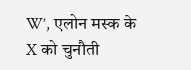W’, एलोन मस्क के X को चुनौती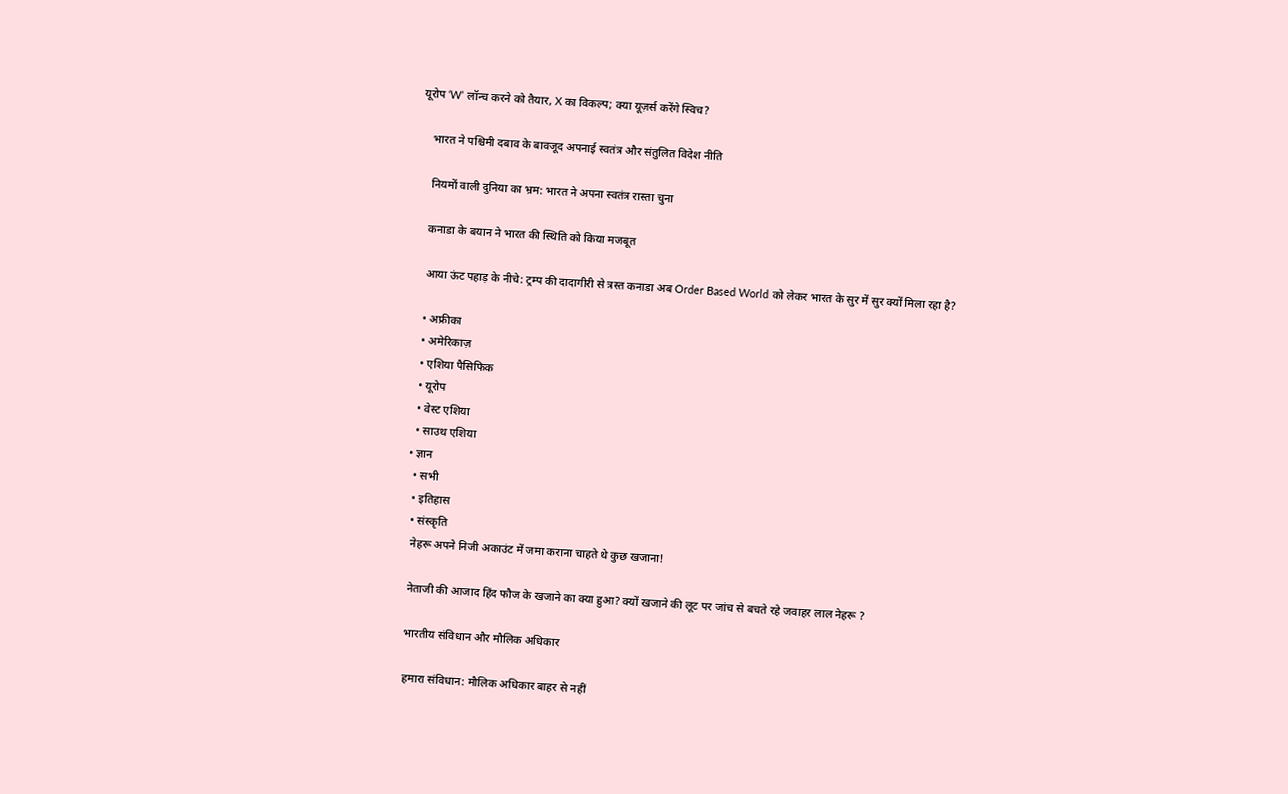यूरोप ‘W’ लॉन्च करने को तैयार, X का विकल्प; क्या यूज़र्स करेंगे स्विच?

    भारत ने पश्चिमी दबाव के बावजूद अपनाई स्वतंत्र और संतुलित विदेश नीति

    नियमों वाली दुनिया का भ्रम: भारत ने अपना स्वतंत्र रास्ता चुना

    कनाडा के बयान ने भारत की स्थिति को किया मजबूत

    आया ऊंट पहाड़ के नीचे: ट्रम्प की दादागीरी से त्रस्त कनाडा अब Order Based World को लेकर भारत के सुर में सुर क्यों मिला रहा है?

    • अफ्रीका
    • अमेरिकाज़
    • एशिया पैसिफिक
    • यूरोप
    • वेस्ट एशिया
    • साउथ एशिया
  • ज्ञान
    • सभी
    • इतिहास
    • संस्कृति
    नेहरू अपने निजी अकाउंट में जमा कराना चाहते थे कुछ खजाना!

    नेताजी की आजाद हिंद फौज के खजाने का क्या हुआ? क्यों खजाने की लूट पर जांच से बचते रहे जवाहर लाल नेहरू ?

    भारतीय संविधान और मौलिक अधिकार

    हमारा संविधान: मौलिक अधिकार बाहर से नहीं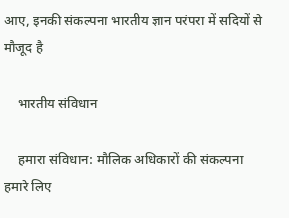आए, इनकी संकल्पना भारतीय ज्ञान परंपरा में सदियों से मौजूद है

    भारतीय संविधान

    हमारा संविधान: मौलिक अधिकारों की संकल्पना हमारे लिए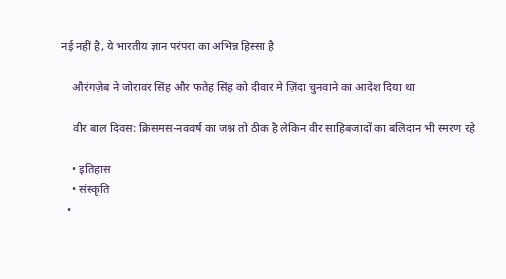नई नहीं है, ये भारतीय ज्ञान परंपरा का अभिन्न हिस्सा है

    औरंगज़ेब ने जोरावर सिंह और फतेह सिंह को दीवार मे ज़िंदा चुनवाने का आदेश दिया था

    वीर बाल दिवस: क्रिसमस-नववर्ष का जश्न तो ठीक है लेकिन वीर साहिबजादों का बलिदान भी स्मरण रहे

    • इतिहास
    • संस्कृति
  •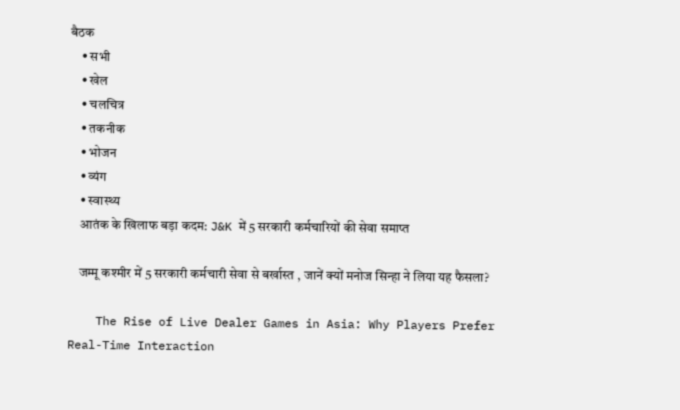बैठक
    • सभी
    • खेल
    • चलचित्र
    • तकनीक
    • भोजन
    • व्यंग
    • स्वास्थ्य
    आतंक के खिलाफ बड़ा कदम: J&K में 5 सरकारी कर्मचारियों की सेवा समाप्त

    जम्मू कश्मीर में 5 सरकारी कर्मचारी सेवा से बर्खास्त , जानें क्यों मनोज सिन्हा ने लिया यह फैसला?

    The Rise of Live Dealer Games in Asia: Why Players Prefer Real-Time Interaction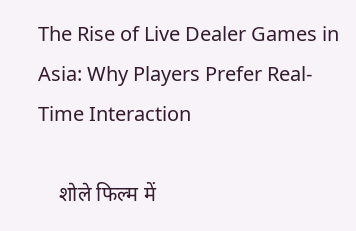The Rise of Live Dealer Games in Asia: Why Players Prefer Real-Time Interaction

    शोले फिल्म में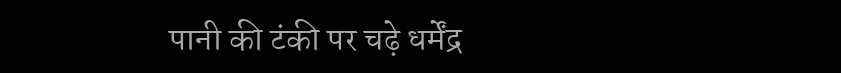पानी की टंकी पर चढ़े धर्मेंद्र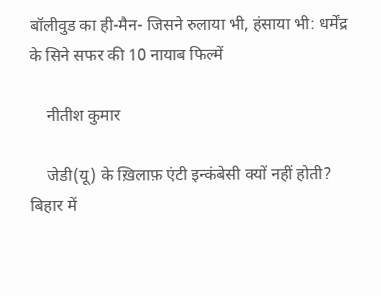बॉलीवुड का ही-मैन- जिसने रुलाया भी, हंसाया भी: धर्मेंद्र के सिने सफर की 10 नायाब फिल्में

    नीतीश कुमार

    जेडी(यू) के ख़िलाफ़ एंटी इन्कंबेसी क्यों नहीं होती? बिहार में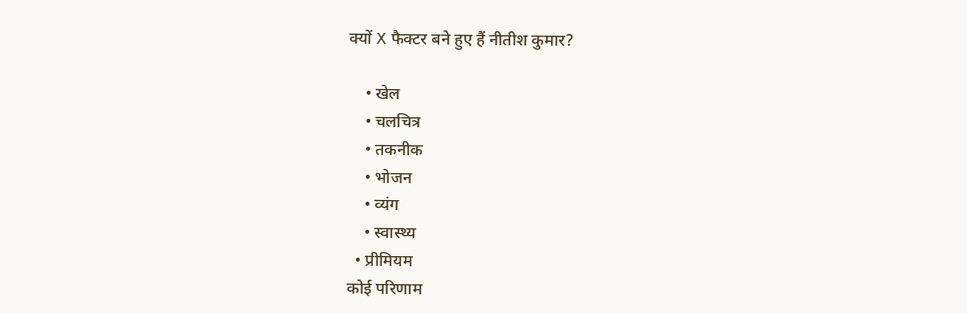क्यों X फैक्टर बने हुए हैं नीतीश कुमार?

    • खेल
    • चलचित्र
    • तकनीक
    • भोजन
    • व्यंग
    • स्वास्थ्य
  • प्रीमियम
कोई परिणाम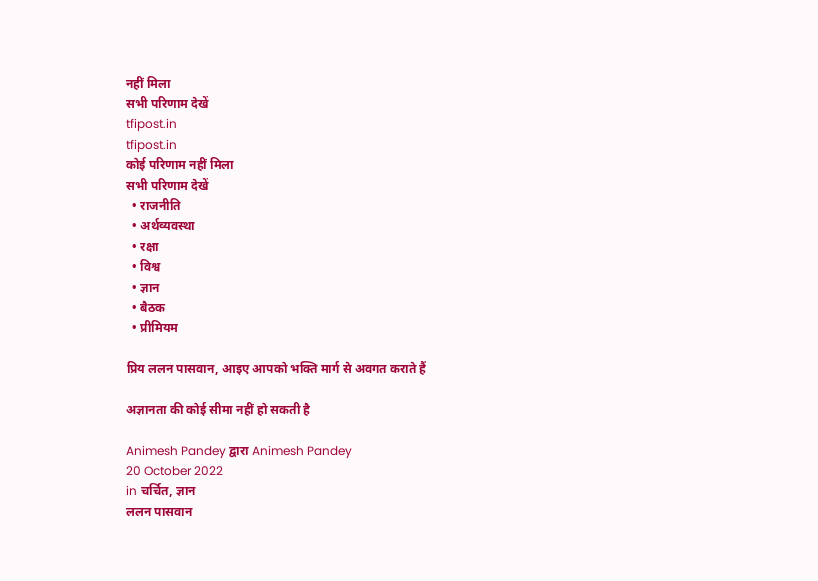नहीं मिला
सभी परिणाम देखें
tfipost.in
tfipost.in
कोई परिणाम नहीं मिला
सभी परिणाम देखें
  • राजनीति
  • अर्थव्यवस्था
  • रक्षा
  • विश्व
  • ज्ञान
  • बैठक
  • प्रीमियम

प्रिय ललन पासवान, आइए आपको भक्ति मार्ग से अवगत कराते हैं

अज्ञानता की कोई सीमा नहीं हो सकती है

Animesh Pandey द्वारा Animesh Pandey
20 October 2022
in चर्चित, ज्ञान
ललन पासवान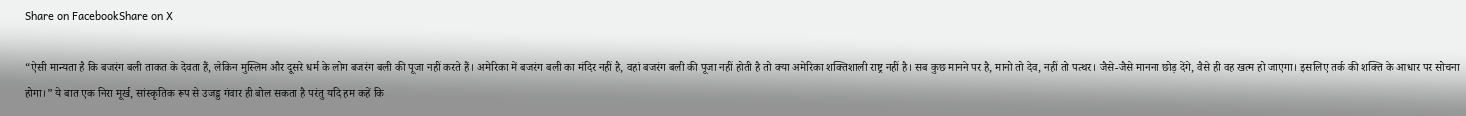Share on FacebookShare on X

“ऐसी मान्यता है कि बजरंग बली ताकत के देवता हैं, लेकिन मुस्लिम और दूसरे धर्म के लोग बजरंग बली की पूजा नहीं करते हैं। अमेरिका में बजरंग बली का मंदिर नहीं है, वहां बजरंग बली की पूजा नहीं होती है तो क्या अमेरिका शक्तिशाली राष्ट्र नहीं है। सब कुछ मानने पर है, मानो तो देव, नहीं तो पत्थर। जैसे-जैसे मानना छोड़ देंगे, वैसे ही वह खत्म हो जाएगा। इसलिए तर्क की शक्ति के आधार पर सोचना होगा।” ये बात एक निरा मूर्ख, सांस्कृतिक रूप से उजड्ड गंवार ही बोल सकता है परंतु यदि हम कहें कि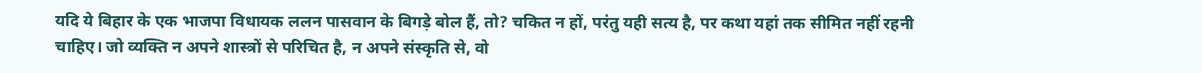यदि ये बिहार के एक भाजपा विधायक ललन पासवान के बिगड़े बोल हैं, तो? चकित न हों, परंतु यही सत्य है, पर कथा यहां तक सीमित नहीं रहनी चाहिए। जो व्यक्ति न अपने शास्त्रों से परिचित है, न अपने संस्कृति से, वो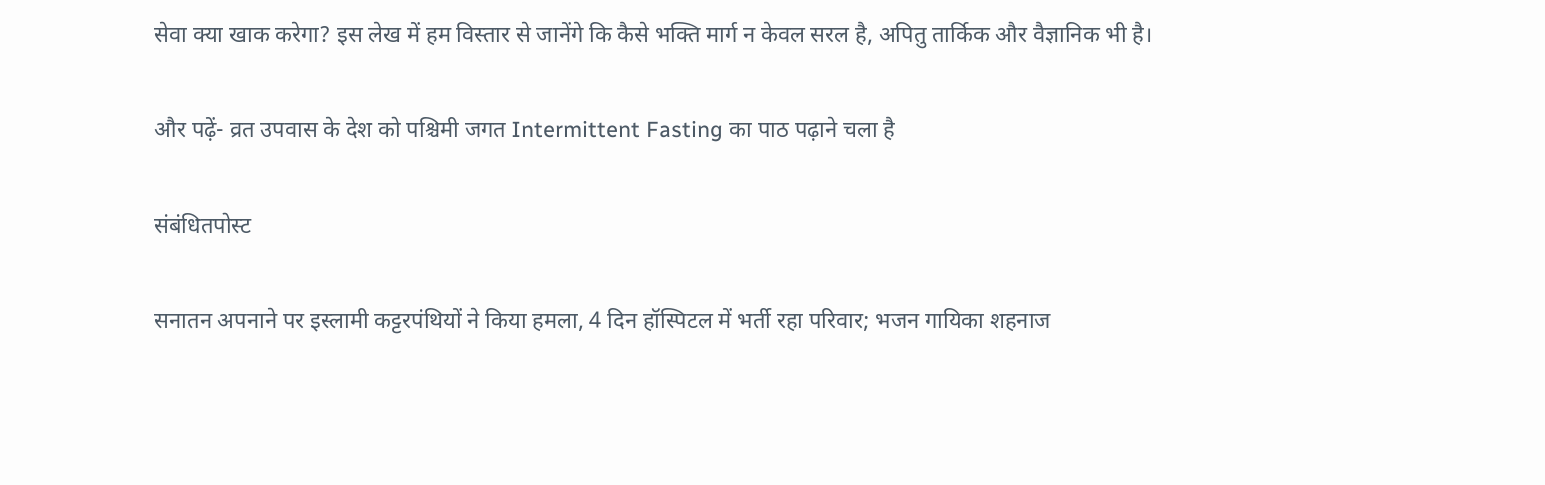सेवा क्या खाक करेगा? इस लेख में हम विस्तार से जानेंगे कि कैसे भक्ति मार्ग न केवल सरल है, अपितु तार्किक और वैज्ञानिक भी है।

और पढ़ें- व्रत उपवास के देश को पश्चिमी जगत Intermittent Fasting का पाठ पढ़ाने चला है

संबंधितपोस्ट

सनातन अपनाने पर इस्लामी कट्टरपंथियों ने किया हमला, 4 दिन हॉस्पिटल में भर्ती रहा परिवार; भजन गायिका शहनाज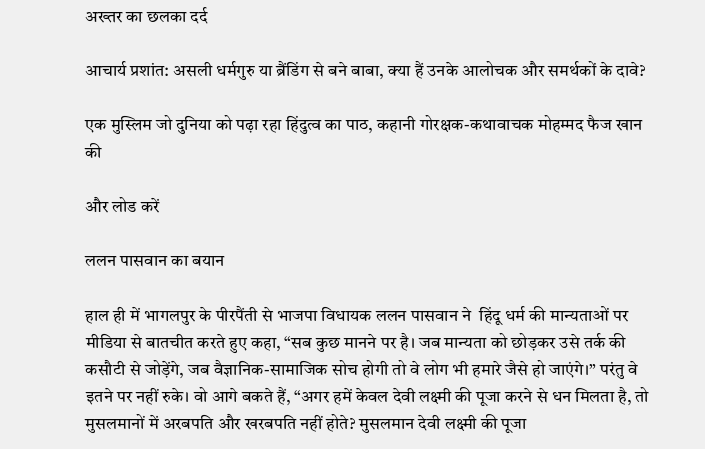अख्तर का छलका दर्द

आचार्य प्रशांत: असली धर्मगुरु या ब्रैंडिंग से बने बाबा, क्या हैं उनके आलोचक और समर्थकों के दावे?

एक मुस्लिम जो दुनिया को पढ़ा रहा हिंदुत्व का पाठ, कहानी गोरक्षक-कथावाचक मोहम्मद फैज खान की

और लोड करें

ललन पासवान का बयान

हाल ही में भागलपुर के पीरपैंती से भाजपा विधायक ललन पासवान ने  हिंदू धर्म की मान्यताओं पर मीडिया से बातचीत करते हुए कहा, “सब कुछ मानने पर है। जब मान्यता को छोड़कर उसे तर्क की कसौटी से जोड़ेंगे, जब वैज्ञानिक-सामाजिक सोच होगी तो वे लोग भी हमारे जैसे हो जाएंगे।” परंतु वे इतने पर नहीं रुके। वो आगे बकते हैं, “अगर हमें केवल देवी लक्ष्मी की पूजा करने से धन मिलता है, तो मुसलमानों में अरबपति और खरबपति नहीं होते? मुसलमान देवी लक्ष्मी की पूजा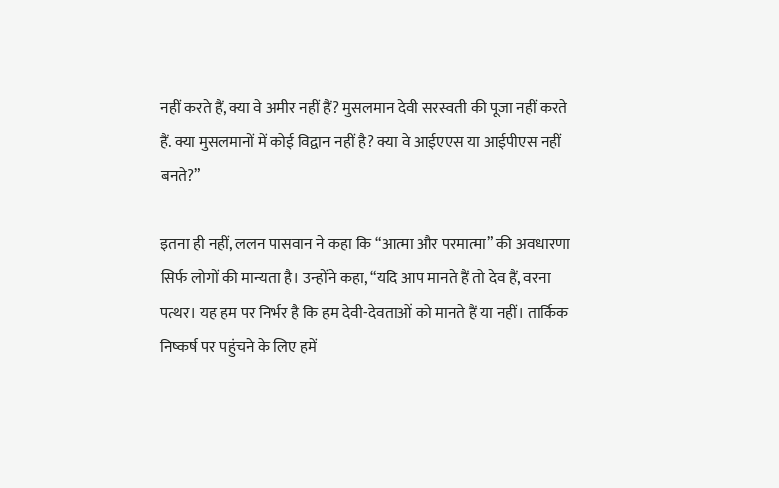नहीं करते हैं, क्या वे अमीर नहीं हैं? मुसलमान देवी सरस्वती की पूजा नहीं करते हैं. क्या मुसलमानों में कोई विद्वान नहीं है? क्या वे आईएएस या आईपीएस नहीं बनते?”

इतना ही नहीं, ललन पासवान ने कहा कि “आत्मा और परमात्मा” की अवधारणा सिर्फ लोगों की मान्यता है। उन्होंने कहा, “यदि आप मानते हैं तो देव हैं, वरना पत्थर। यह हम पर निर्भर है कि हम देवी-देवताओं को मानते हैं या नहीं। तार्किक निष्कर्ष पर पहुंचने के लिए हमें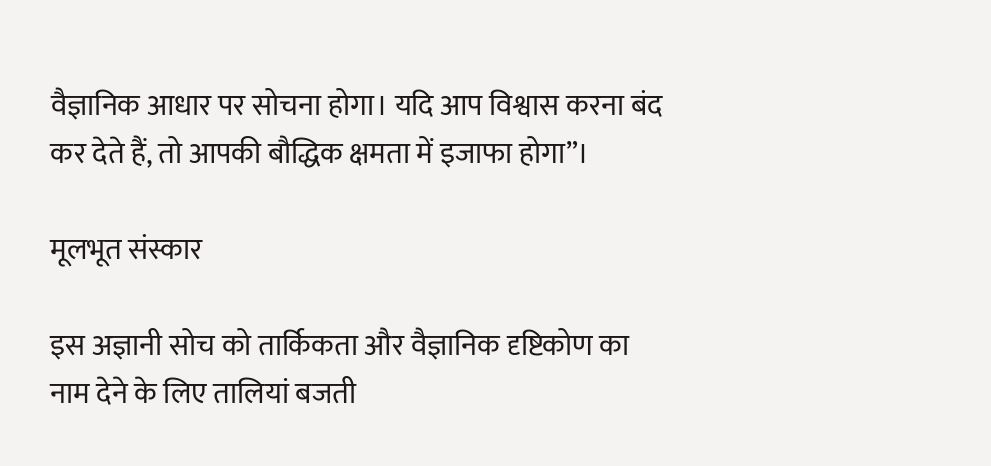वैज्ञानिक आधार पर सोचना होगा। यदि आप विश्वास करना बंद कर देते हैं, तो आपकी बौद्धिक क्षमता में इजाफा होगा”।

मूलभूत संस्कार

इस अज्ञानी सोच को तार्किकता और वैज्ञानिक दृष्टिकोण का नाम देने के लिए तालियां बजती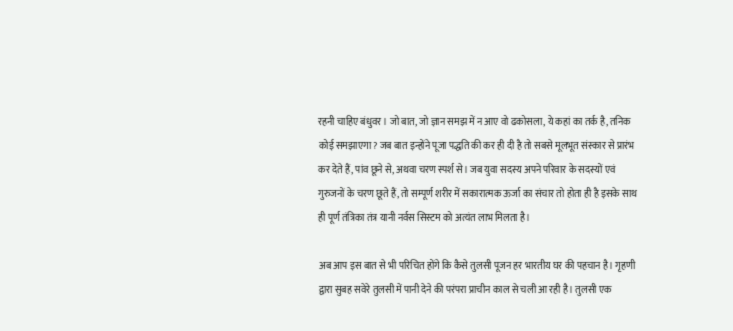रहनी चाहिए बंधुवर। जो बात, जो ज्ञान समझ में न आए वो ढकोसला, ये कहां का तर्क है, तनिक कोई समझाएगा? जब बात इन्होंने पूजा पद्धति की कर ही दी है तो सबसे मूलभूत संस्कार से प्रारंभ कर देते हैं, पांव छूने से, अथवा चरण स्पर्श से। जब युवा सदस्य अपने परिवार के सदस्यों एवं गुरुजनों के चरण छूते हैं, तो सम्पूर्ण शरीर में सकारात्मक ऊर्जा का संचार तो होता ही है इसके साथ ही पूर्ण तंत्रिका तंत्र यानी नर्वस सिस्टम को अत्यंत लाभ मिलता है।

अब आप इस बात से भी परिचित होंगे कि कैसे तुलसी पूजन हर भारतीय घर की पहचान है। गृहणी द्वारा सुबह सवेरे तुलसी में पानी देने की परंपरा प्राचीन काल से चली आ रही है। तुलसी एक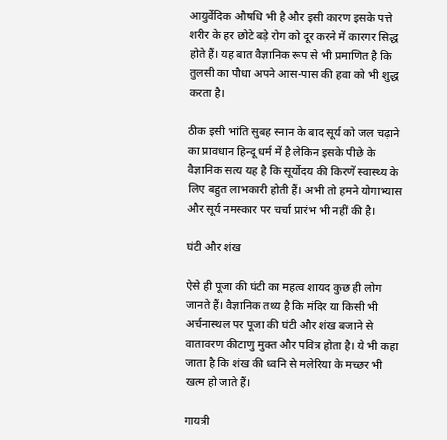आयुर्वेदिक औषधि भी है और इसी कारण इसके पत्ते शरीर के हर छोटे बड़े रोग को दूर करने में कारगर सिद्ध होते हैं। यह बात वैज्ञानिक रूप से भी प्रमाणित है कि तुलसी का पौधा अपने आस-पास की हवा को भी शुद्ध करता है।

ठीक इसी भांति सुबह स्नान के बाद सूर्य को जल चढ़ाने का प्रावधान हिन्दू धर्म में है लेकिन इसके पीछे के वैज्ञानिक सत्य यह है कि सूर्योदय की किरणें स्वास्थ्य के लिए बहुत लाभकारी होती हैं। अभी तो हमने योगाभ्यास और सूर्य नमस्कार पर चर्चा प्रारंभ भी नहीं की है।

घंटी और शंख

ऐसे ही पूजा की घंटी का महत्व शायद कुछ ही लोग जानते हैं। वैज्ञानिक तथ्य है कि मंदिर या किसी भी अर्चनास्थल पर पूजा की घंटी और शंख बजाने से वातावरण कीटाणु मुक्त और पवित्र होता है। ये भी कहा जाता है कि शंख की ध्वनि से मलेरिया के मच्छर भी खत्म हो जाते हैं।

गायत्री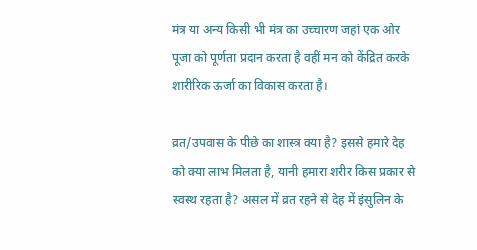मंत्र या अन्य किसी भी मंत्र का उच्चारण जहां एक ओर पूजा को पूर्णता प्रदान करता है वहीं मन को केंद्रित करके शारीरिक ऊर्जा का विकास करता है।

व्रत/उपवास के पीछे का शास्त्र क्या है? इससे हमारे देह को क्या लाभ मिलता है, यानी हमारा शरीर किस प्रकार से स्वस्थ रहता है? असल में व्रत रहने से देह में इंसुलिन के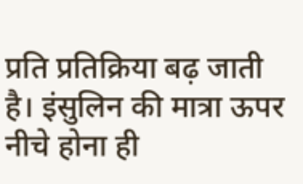प्रति प्रतिक्रिया बढ़ जाती है। इंसुलिन की मात्रा ऊपर नीचे होना ही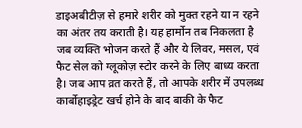डाइअबीटीज़ से हमारे शरीर को मुक्त रहने या न रहने का अंतर तय कराती है। यह हार्मोन तब निकलता है जब व्यक्ति भोजन करते हैं और ये लिवर, मसल, एवं फैट सेल को ग्लूकोज़ स्टोर करने के लिए बाध्य करता है। जब आप व्रत करते हैं, तो आपके शरीर में उपलब्ध कार्बोहाइड्रेट खर्च होने के बाद बाकी के फैट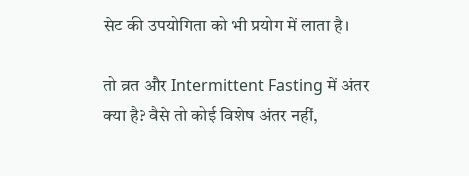सेट की उपयोगिता को भी प्रयोग में लाता है।

तो व्रत और Intermittent Fasting में अंतर क्या है? वैसे तो कोई विशेष अंतर नहीं,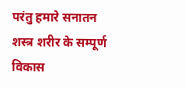परंतु हमारे सनातन शस्त्र शरीर के सम्पूर्ण विकास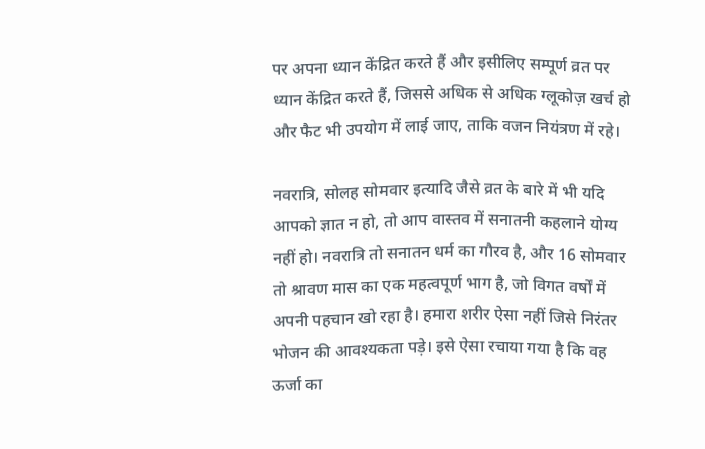पर अपना ध्यान केंद्रित करते हैं और इसीलिए सम्पूर्ण व्रत पर ध्यान केंद्रित करते हैं, जिससे अधिक से अधिक ग्लूकोज़ खर्च हो और फैट भी उपयोग में लाई जाए, ताकि वजन नियंत्रण में रहे।

नवरात्रि, सोलह सोमवार इत्यादि जैसे व्रत के बारे में भी यदि आपको ज्ञात न हो, तो आप वास्तव में सनातनी कहलाने योग्य नहीं हो। नवरात्रि तो सनातन धर्म का गौरव है, और 16 सोमवार तो श्रावण मास का एक महत्वपूर्ण भाग है, जो विगत वर्षों में अपनी पहचान खो रहा है। हमारा शरीर ऐसा नहीं जिसे निरंतर भोजन की आवश्यकता पड़े। इसे ऐसा रचाया गया है कि वह ऊर्जा का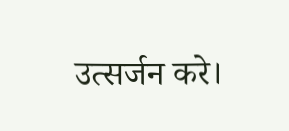उत्सर्जन करे।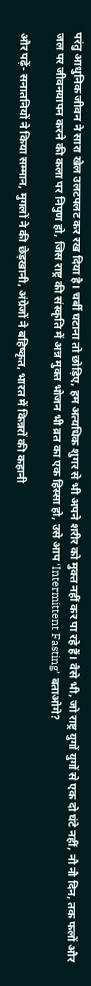परंतु आधुनिक जीवन ने सारा खेल उलटपलट कर रख दिया है। चर्बी घटाना तो छोड़िए, हम अत्यधिक शुगर से भी अपने शरीर को मुक्त नहीं कर पा रहे हैं। वैसे भी, जो राष्ट्र युगों युगों से एक दो घंटे नहीं, नौ नौ दिन, तक फलों और जल पर जीवनयापन करने की कला पर निपुण हो, जिस राष्ट्र की संस्कृति में अन्न मुक्त भोजन भी व्रत का एक हिस्सा हो, उसे आप ‘Intermittent Fasting’ बताओगे?

और पढ़ें- सनातनियों ने किया सम्मान, मुगलों ने की छेड़खानी, अंग्रेजों ने बहिष्कृत, भारत में किन्नरों की कहानी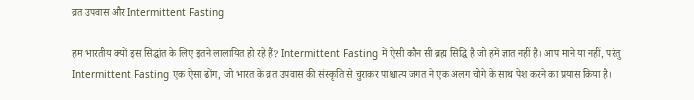व्रत उपवास और Intermittent Fasting

हम भारतीय क्यों इस सिद्धांत के लिए इतने लालायित हो रहे हैं? Intermittent Fasting में ऐसी कौन सी ब्रह्म सिद्धि है जो हमें ज्ञात नहीं है। आप माने या नहीं, परंतु Intermittent Fasting एक ऐसा ढोंग, जो भारत के व्रत उपवास की संस्कृति से चुराकर पाश्चात्य जगत ने एक अलग चोगे के साथ पेश करने का प्रयास किया है।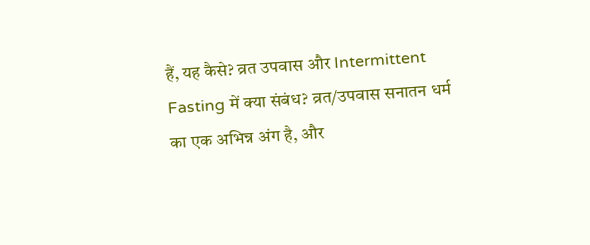हैं, यह कैसे? व्रत उपवास और Intermittent Fasting में क्या संबंध? व्रत/उपवास सनातन धर्म का एक अभिन्न अंग है, और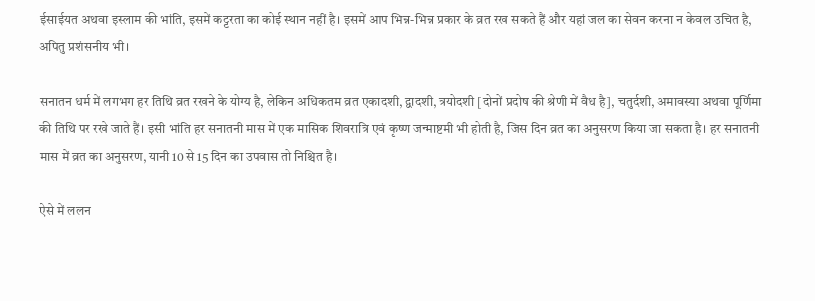ईसाईयत अथवा इस्लाम की भांति, इसमें कट्टरता का कोई स्थान नहीं है। इसमें आप भिन्न-भिन्न प्रकार के व्रत रख सकते हैं और यहां जल का सेवन करना न केवल उचित है, अपितु प्रशंसनीय भी।

सनातन धर्म में लगभग हर तिथि व्रत रखने के योग्य है, लेकिन अधिकतम व्रत एकादशी, द्वादशी, त्रयोदशी [दोनों प्रदोष की श्रेणी में वैध है], चतुर्दशी, अमावस्या अथवा पूर्णिमा की तिथि पर रखे जाते हैं। इसी भांति हर सनातनी मास में एक मासिक शिवरात्रि एवं कृष्ण जन्माष्टमी भी होती है, जिस दिन व्रत का अनुसरण किया जा सकता है। हर सनातनी मास में व्रत का अनुसरण, यानी 10 से 15 दिन का उपवास तो निश्चित है।

ऐसे में ललन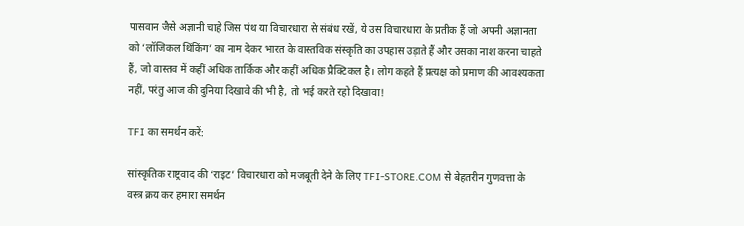पासवान जैसे अज्ञानी चाहे जिस पंथ या विचारधारा से संबंध रखें, ये उस विचारधारा के प्रतीक हैं जो अपनी अज्ञानता को ‘लॉजिकल थिंकिंग’ का नाम देकर भारत के वास्तविक संस्कृति का उपहास उड़ाते हैं और उसका नाश करना चाहते हैं, जो वास्तव में कहीं अधिक तार्किक और कहीं अधिक प्रैक्टिकल है। लोग कहते हैं प्रत्यक्ष को प्रमाण की आवश्यकता नहीं, परंतु आज की दुनिया दिखावे की भी है, तो भई करते रहो दिखावा!

TFI का समर्थन करें:

सांस्कृतिक राष्ट्रवाद की ‘राइट’ विचारधारा को मजबूती देने के लिए TFI-STORE.COM से बेहतरीन गुणवत्ता के वस्त्र क्रय कर हमारा समर्थन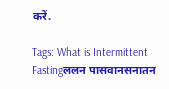करें.

Tags: What is Intermittent Fastingललन पासवानसनातन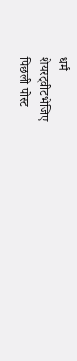धर्मं
शेयरट्वीटभेजिए
पिछली पोस्ट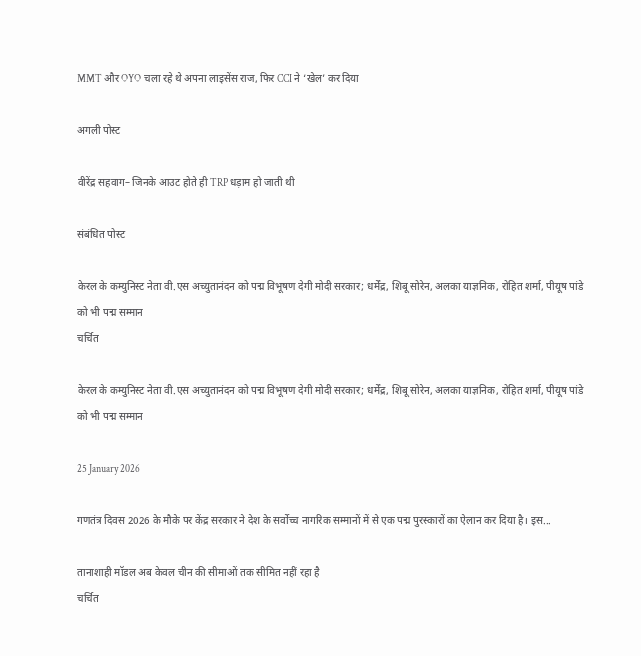MMT और OYO चला रहे थे अपना लाइसेंस राज, फिर CCI ने ‘खेल’ कर दिया

अगली पोस्ट

वीरेंद्र सहवाग– जिनके आउट होते ही TRP धड़ाम हो जाती थी

संबंधित पोस्ट

केरल के कम्युनिस्ट नेता वी.एस अच्युतानंदन को पद्म विभूषण देगी मोदी सरकार; धर्मेंद्र, शिबू सोरेन, अलका याज्ञनिक, रोहित शर्मा, पीयूष पांडे को भी पद्म सम्मान
चर्चित

केरल के कम्युनिस्ट नेता वी.एस अच्युतानंदन को पद्म विभूषण देगी मोदी सरकार; धर्मेंद्र, शिबू सोरेन, अलका याज्ञनिक, रोहित शर्मा, पीयूष पांडे को भी पद्म सम्मान

25 January 2026

गणतंत्र दिवस 2026 के मौके पर केंद्र सरकार ने देश के सर्वोच्च नागरिक सम्मानों में से एक पद्म पुरस्कारों का ऐलान कर दिया है। इस...

तानाशाही मॉडल अब केवल चीन की सीमाओं तक सीमित नहीं रहा है
चर्चित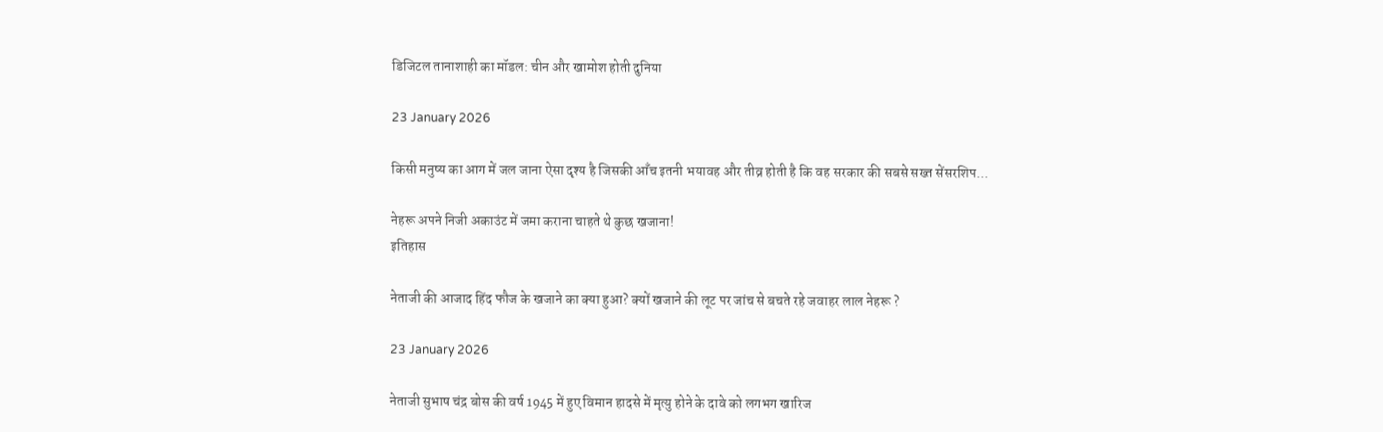डिजिटल तानाशाही का मॉडल: चीन और खामोश होती दुनिया

23 January 2026

किसी मनुष्य का आग में जल जाना ऐसा दृश्य है जिसकी आँच इतनी भयावह और तीव्र होती है कि वह सरकार की सबसे सख्त सेंसरशिप...

नेहरू अपने निजी अकाउंट में जमा कराना चाहते थे कुछ खजाना!
इतिहास

नेताजी की आजाद हिंद फौज के खजाने का क्या हुआ? क्यों खजाने की लूट पर जांच से बचते रहे जवाहर लाल नेहरू ?

23 January 2026

नेताजी सुभाष चंद्र बोस की वर्ष 1945 में हुए विमान हादसे में मृत्यु होने के दावे को लगभग खारिज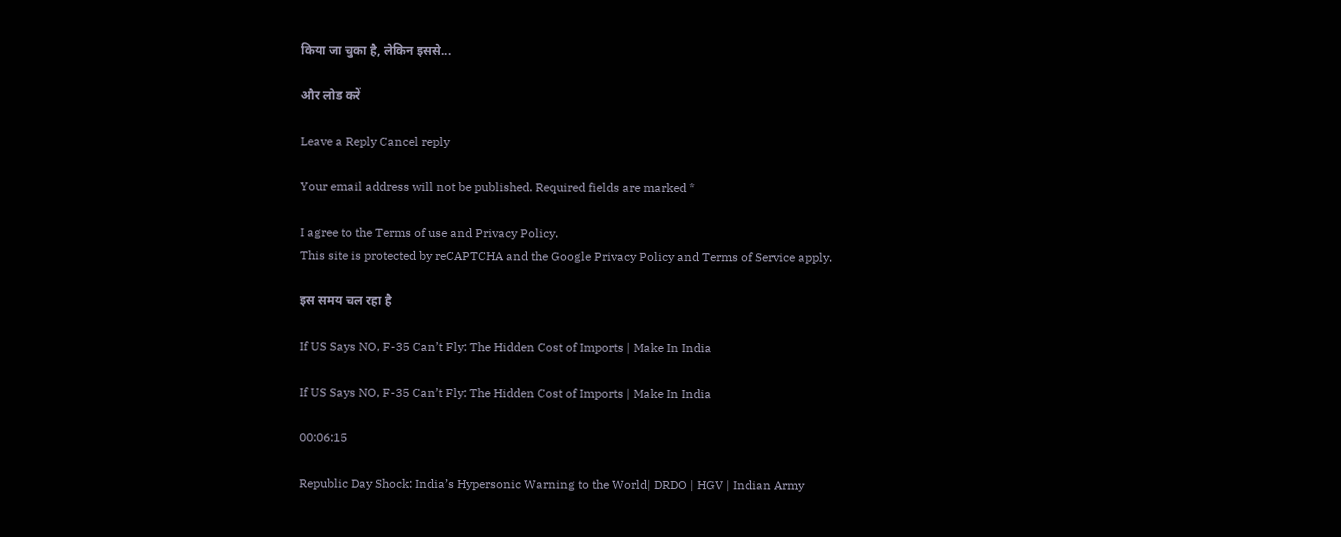किया जा चुका है, लेकिन इससे...

और लोड करें

Leave a Reply Cancel reply

Your email address will not be published. Required fields are marked *

I agree to the Terms of use and Privacy Policy.
This site is protected by reCAPTCHA and the Google Privacy Policy and Terms of Service apply.

इस समय चल रहा है

If US Says NO, F-35 Can’t Fly: The Hidden Cost of Imports | Make In India

If US Says NO, F-35 Can’t Fly: The Hidden Cost of Imports | Make In India

00:06:15

Republic Day Shock: India’s Hypersonic Warning to the World| DRDO | HGV | Indian Army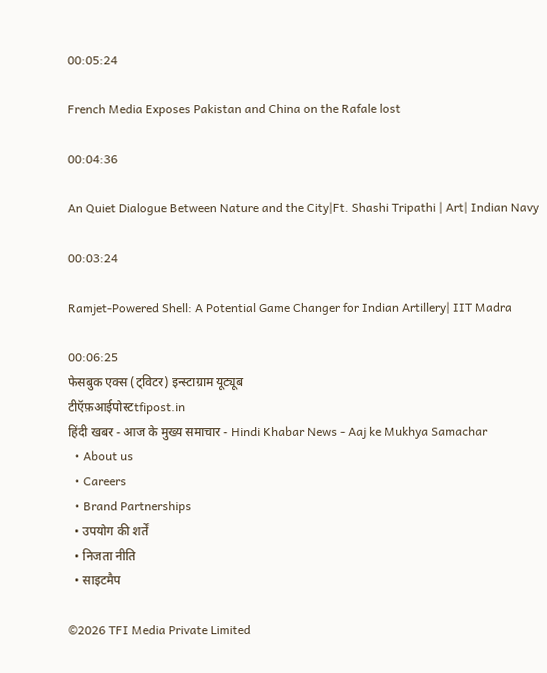00:05:24

French Media Exposes Pakistan and China on the Rafale lost

00:04:36

An Quiet Dialogue Between Nature and the City|Ft. Shashi Tripathi | Art| Indian Navy

00:03:24

Ramjet-Powered Shell: A Potential Game Changer for Indian Artillery| IIT Madra

00:06:25
फेसबुक एक्स (ट्विटर) इन्स्टाग्राम यूट्यूब
टीऍफ़आईपोस्टtfipost.in
हिंदी खबर - आज के मुख्य समाचार - Hindi Khabar News - Aaj ke Mukhya Samachar
  • About us
  • Careers
  • Brand Partnerships
  • उपयोग की शर्तें
  • निजता नीति
  • साइटमैप

©2026 TFI Media Private Limited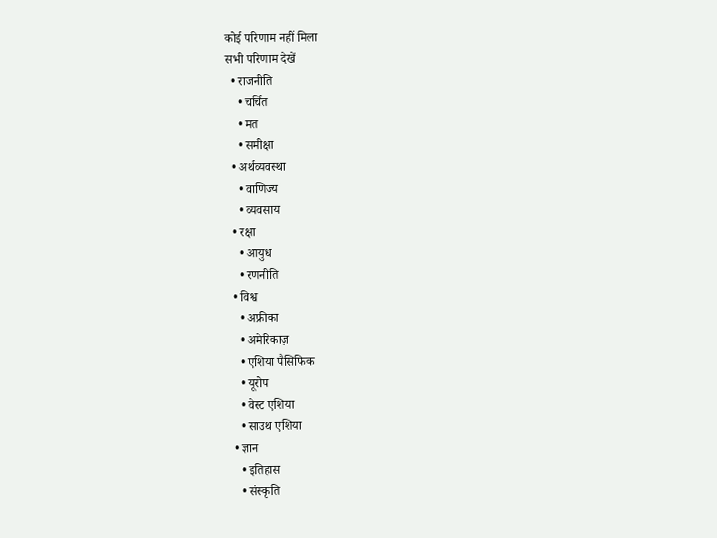कोई परिणाम नहीं मिला
सभी परिणाम देखें
  • राजनीति
    • चर्चित
    • मत
    • समीक्षा
  • अर्थव्यवस्था
    • वाणिज्य
    • व्यवसाय
  • रक्षा
    • आयुध
    • रणनीति
  • विश्व
    • अफ्रीका
    • अमेरिकाज़
    • एशिया पैसिफिक
    • यूरोप
    • वेस्ट एशिया
    • साउथ एशिया
  • ज्ञान
    • इतिहास
    • संस्कृति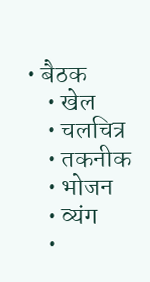• बैठक
    • खेल
    • चलचित्र
    • तकनीक
    • भोजन
    • व्यंग
    •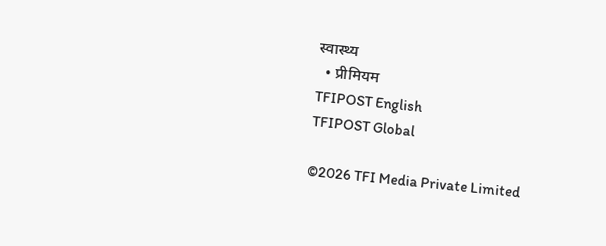स्वास्थ्य
  • प्रीमियम
TFIPOST English
TFIPOST Global

©2026 TFI Media Private Limited